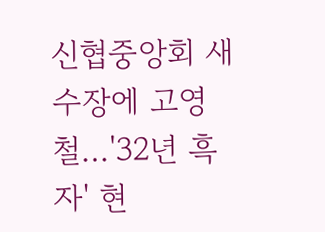신협중앙회 새 수장에 고영철…'32년 흑자' 현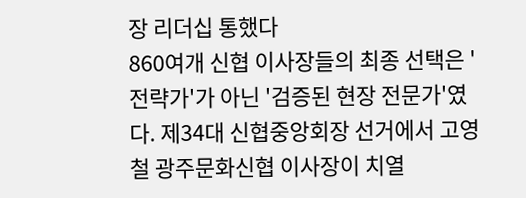장 리더십 통했다
860여개 신협 이사장들의 최종 선택은 '전략가'가 아닌 '검증된 현장 전문가'였다. 제34대 신협중앙회장 선거에서 고영철 광주문화신협 이사장이 치열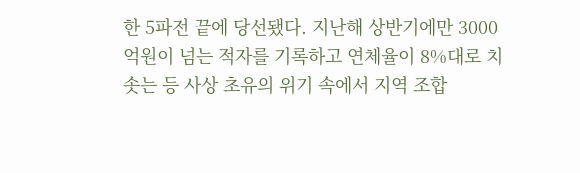한 5파전 끝에 당선됐다. 지난해 상반기에만 3000억원이 넘는 적자를 기록하고 연체율이 8%대로 치솟는 등 사상 초유의 위기 속에서 지역 조합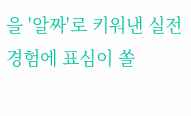을 '알짜'로 키워낸 실전 경험에 표심이 쏠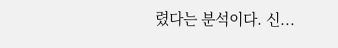렸다는 분석이다. 신...